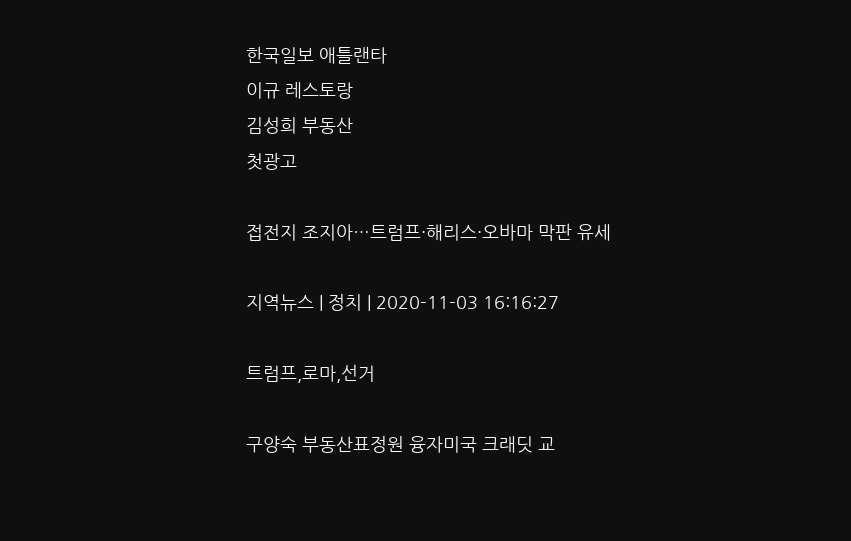한국일보 애틀랜타
이규 레스토랑
김성희 부동산
첫광고

접전지 조지아…트럼프·해리스·오바마 막판 유세

지역뉴스 | 정치 | 2020-11-03 16:16:27

트럼프,로마,선거

구양숙 부동산표정원 융자미국 크래딧 교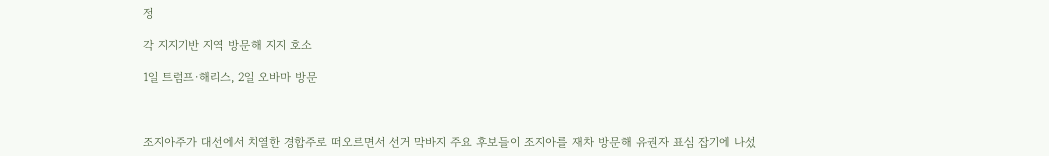정

각 지지기반 지역 방문해 지지 호소

1일 트럼프·해리스, 2일 오바마 방문



조지아주가 대선에서 치열한 경합주로 떠오르면서 선거 막바지 주요 후보들이 조지아를 재차 방문해 유권자 표심 잡기에 나섰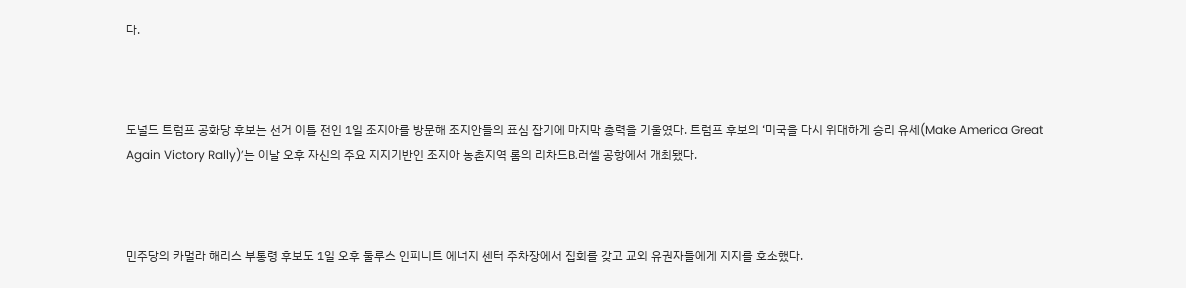다.



도널드 트럼프 공화당 후보는 선거 이틀 전인 1일 조지아를 방문해 조지안들의 표심 잡기에 마지막 총력을 기울였다. 트럼프 후보의 ‘미국을 다시 위대하게 승리 유세(Make America Great Again Victory Rally)’는 이날 오후 자신의 주요 지지기반인 조지아 농촌지역 롬의 리차드B.러셀 공항에서 개최됐다.



민주당의 카멀라 해리스 부통령 후보도 1일 오후 둘루스 인피니트 에너지 센터 주차장에서 집회를 갖고 교외 유권자들에게 지지를 호소했다.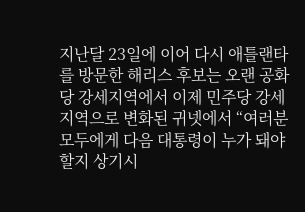지난달 23일에 이어 다시 애틀랜타를 방문한 해리스 후보는 오랜 공화당 강세지역에서 이제 민주당 강세지역으로 변화된 귀넷에서 “여러분 모두에게 다음 대통령이 누가 돼야할지 상기시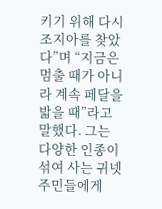키기 위해 다시 조지아를 찾았다”며 “지금은 멈출 때가 아니라 계속 페달을 밟을 때”라고 말했다. 그는 다양한 인종이 섞여 사는 귀넷 주민들에게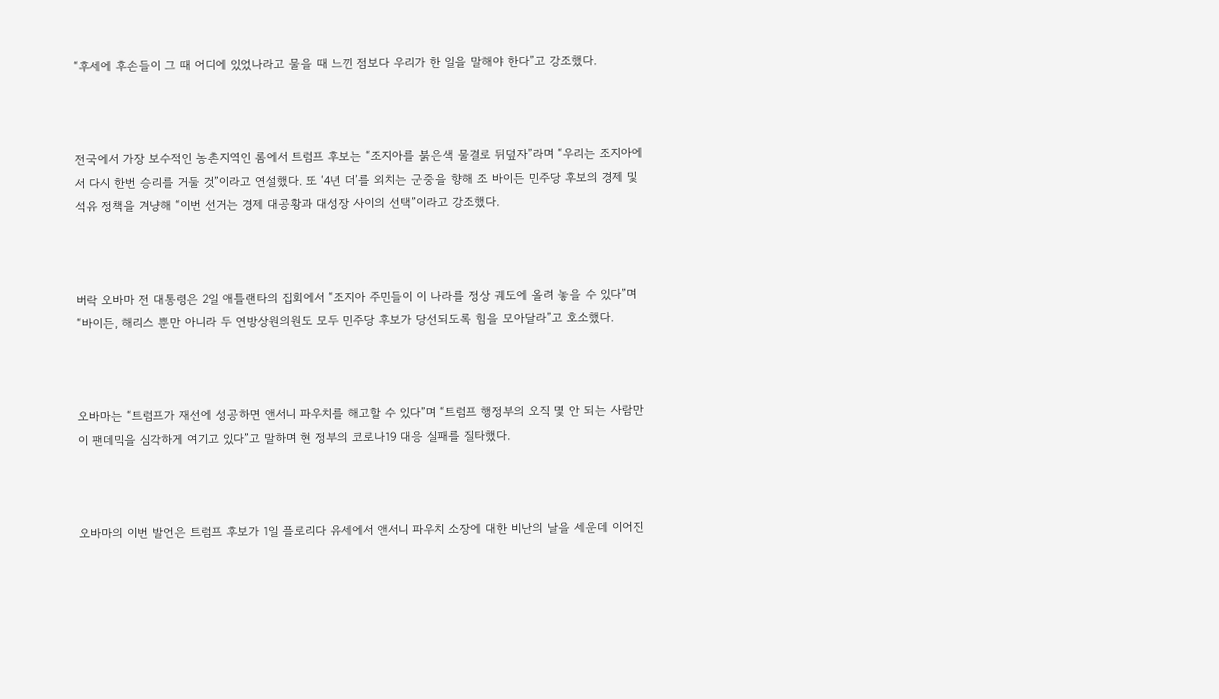“후세에 후손들이 그 때 어디에 있었나라고 물을 때 느낀 점보다 우리가 한 일을 말해야 한다”고 강조했다.



전국에서 가장 보수적인 농촌지역인 롬에서 트럼프 후보는 “조지아를 붉은색 물결로 뒤덮자”라며 “우리는 조지아에서 다시 한번 승리를 거둘 것”이라고 연설했다. 또 ‘4년 더’를 외치는 군중을 향해 조 바이든 민주당 후보의 경제 및 석유 정책을 겨냥해 “이번 선거는 경제 대공황과 대성장 사이의 선택”이라고 강조했다.



버락 오바마 전 대통령은 2일 애틀랜타의 집회에서 “조지아 주민들이 이 나라를 정상 궤도에 올려 놓을 수 있다”며 “바이든, 해리스 뿐만 아니라 두 연방상원의원도 모두 민주당 후보가 당선되도록 힘을 모아달라”고 호소했다.



오바마는 “트럼프가 재선에 성공하면 앤서니 파우치를 해고할 수 있다”며 “트럼프 행정부의 오직 몇 안 되는 사람만이 팬데믹을 심각하게 여기고 있다”고 말하며 현 정부의 코로나19 대응 실패를 질타했다.



오바마의 이번 발언은 트럼프 후보가 1일 플로리다 유세에서 앤서니 파우치 소장에 대한 비난의 날을 세운데 이어진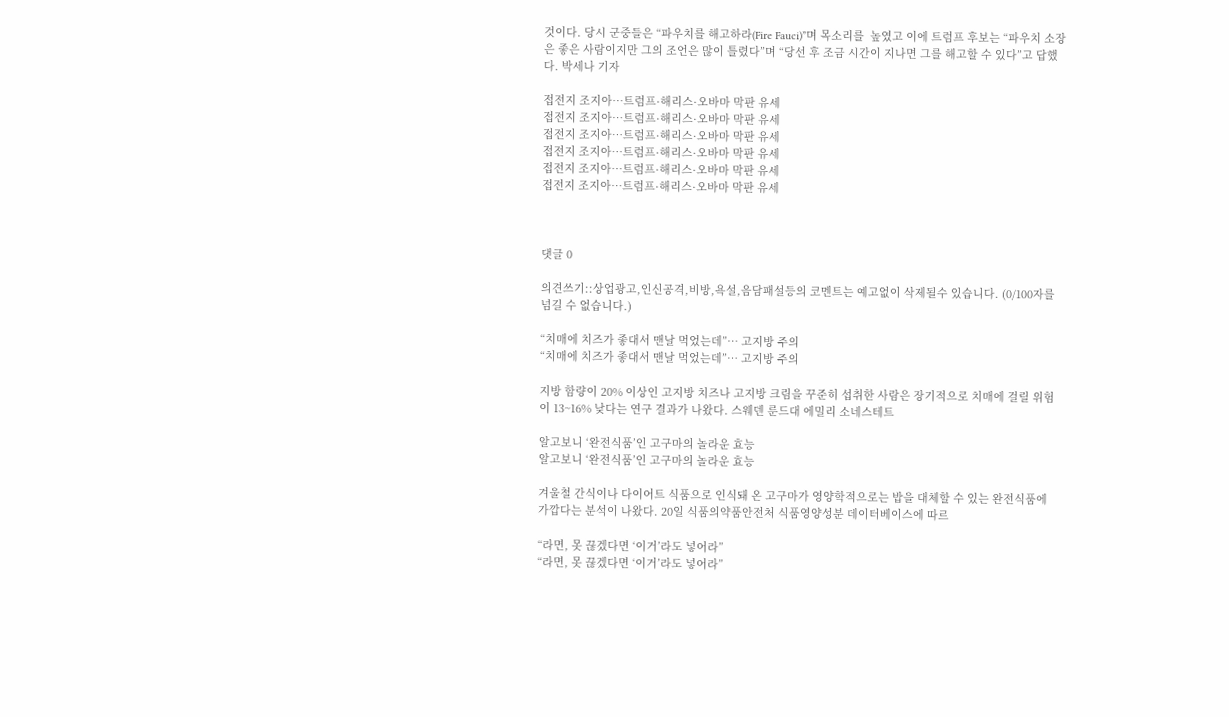것이다. 당시 군중들은 “파우치를 해고하라(Fire Fauci)”며 목소리를  높였고 이에 트럼프 후보는 “파우치 소장은 좋은 사람이지만 그의 조언은 많이 틀렸다”며 “당선 후 조금 시간이 지나면 그를 해고할 수 있다”고 답했다. 박세나 기자

접전지 조지아…트럼프·해리스·오바마 막판 유세
접전지 조지아…트럼프·해리스·오바마 막판 유세
접전지 조지아…트럼프·해리스·오바마 막판 유세
접전지 조지아…트럼프·해리스·오바마 막판 유세
접전지 조지아…트럼프·해리스·오바마 막판 유세
접전지 조지아…트럼프·해리스·오바마 막판 유세



댓글 0

의견쓰기::상업광고,인신공격,비방,욕설,음담패설등의 코멘트는 예고없이 삭제될수 있습니다. (0/100자를 넘길 수 없습니다.)

“치매에 치즈가 좋대서 맨날 먹었는데”… 고지방 주의
“치매에 치즈가 좋대서 맨날 먹었는데”… 고지방 주의

지방 함량이 20% 이상인 고지방 치즈나 고지방 크림을 꾸준히 섭취한 사람은 장기적으로 치매에 걸릴 위험이 13~16% 낮다는 연구 결과가 나왔다. 스웨덴 룬드대 에밀리 소네스테트

알고보니 ‘완전식품’인 고구마의 놀라운 효능
알고보니 ‘완전식품’인 고구마의 놀라운 효능

겨울철 간식이나 다이어트 식품으로 인식돼 온 고구마가 영양학적으로는 밥을 대체할 수 있는 완전식품에 가깝다는 분석이 나왔다. 20일 식품의약품안전처 식품영양성분 데이터베이스에 따르

“라면, 못 끊겠다면 ‘이거’라도 넣어라”
“라면, 못 끊겠다면 ‘이거’라도 넣어라”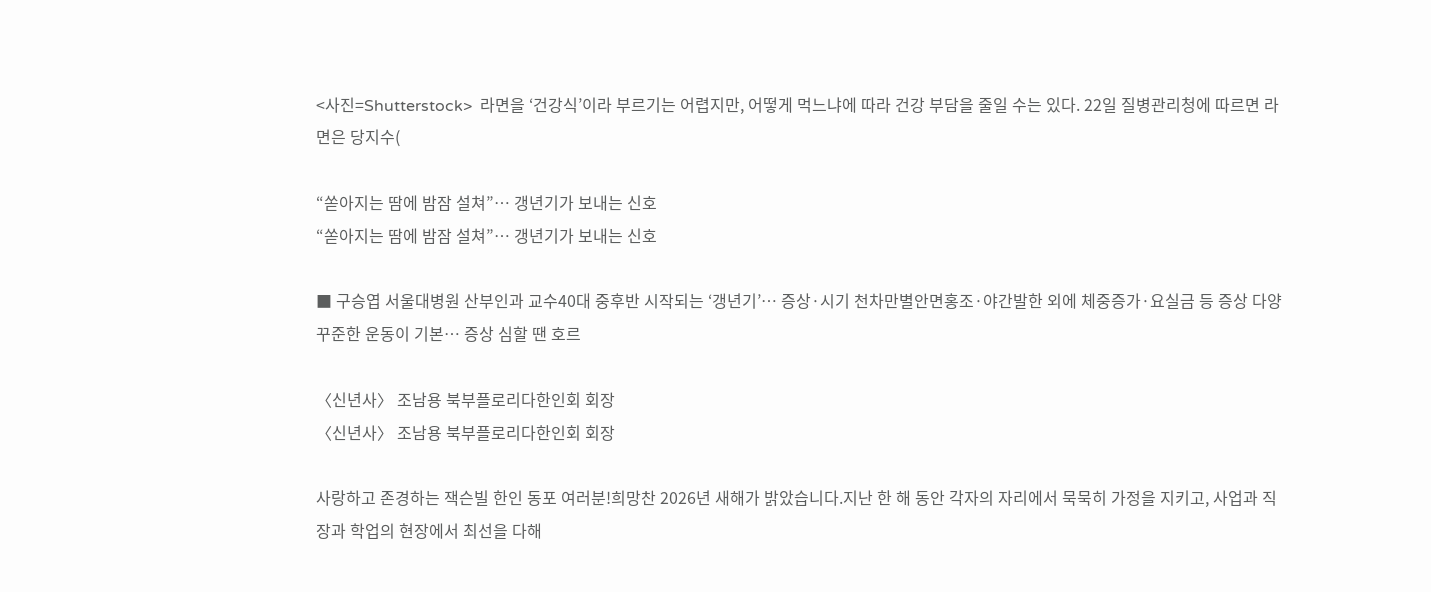<사진=Shutterstock>  라면을 ‘건강식’이라 부르기는 어렵지만, 어떻게 먹느냐에 따라 건강 부담을 줄일 수는 있다. 22일 질병관리청에 따르면 라면은 당지수(

“쏟아지는 땀에 밤잠 설쳐”… 갱년기가 보내는 신호
“쏟아지는 땀에 밤잠 설쳐”… 갱년기가 보내는 신호

■ 구승엽 서울대병원 산부인과 교수40대 중후반 시작되는 ‘갱년기’… 증상·시기 천차만별안면홍조·야간발한 외에 체중증가·요실금 등 증상 다양꾸준한 운동이 기본… 증상 심할 땐 호르

〈신년사〉 조남용 북부플로리다한인회 회장
〈신년사〉 조남용 북부플로리다한인회 회장

사랑하고 존경하는 잭슨빌 한인 동포 여러분!희망찬 2026년 새해가 밝았습니다.지난 한 해 동안 각자의 자리에서 묵묵히 가정을 지키고, 사업과 직장과 학업의 현장에서 최선을 다해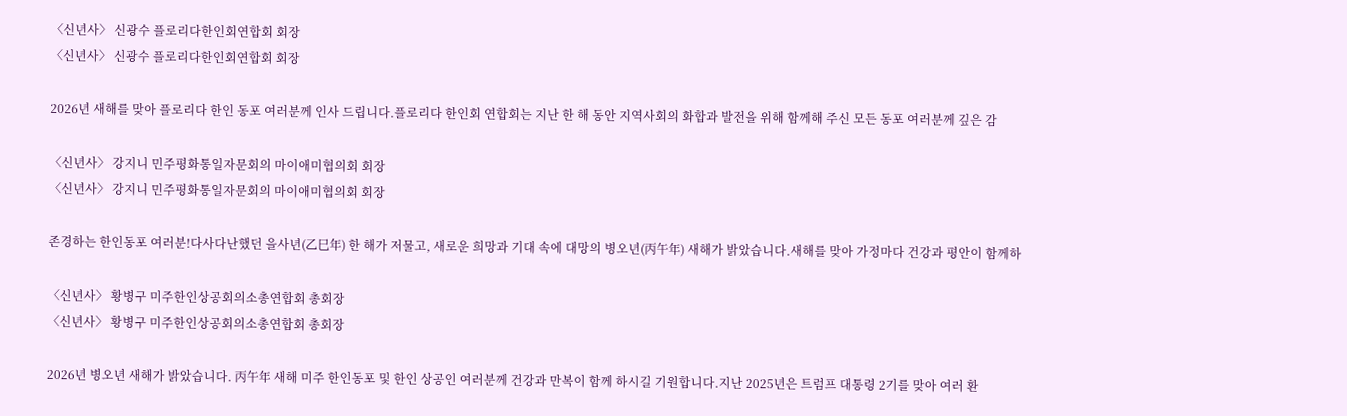〈신년사〉 신광수 플로리다한인회연합회 회장
〈신년사〉 신광수 플로리다한인회연합회 회장

2026년 새해를 맞아 플로리다 한인 동포 여러분께 인사 드립니다.플로리다 한인회 연합회는 지난 한 해 동안 지역사회의 화합과 발전을 위해 함께해 주신 모든 동포 여러분께 깊은 감

〈신년사〉 강지니 민주평화통일자문회의 마이애미협의회 회장
〈신년사〉 강지니 민주평화통일자문회의 마이애미협의회 회장

존경하는 한인동포 여러분!다사다난했던 을사년(乙巳年) 한 해가 저물고, 새로운 희망과 기대 속에 대망의 병오년(丙午年) 새해가 밝았습니다.새해를 맞아 가정마다 건강과 평안이 함께하

〈신년사〉 황병구 미주한인상공회의소총연합회 총회장
〈신년사〉 황병구 미주한인상공회의소총연합회 총회장

2026년 병오년 새해가 밝았습니다. 丙午年 새해 미주 한인동포 및 한인 상공인 여러분께 건강과 만복이 함께 하시길 기원합니다.지난 2025년은 트럼프 대통령 2기를 맞아 여러 환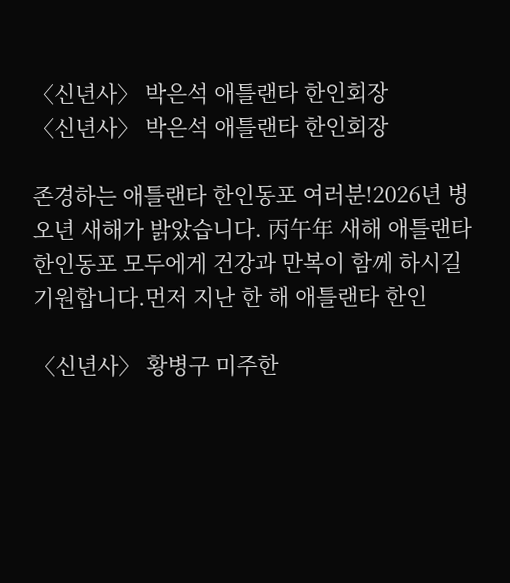〈신년사〉 박은석 애틀랜타 한인회장
〈신년사〉 박은석 애틀랜타 한인회장

존경하는 애틀랜타 한인동포 여러분!2026년 병오년 새해가 밝았습니다. 丙午年 새해 애틀랜타 한인동포 모두에게 건강과 만복이 함께 하시길 기원합니다.먼저 지난 한 해 애틀랜타 한인

〈신년사〉 황병구 미주한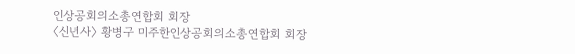인상공회의소총연합회 회장
〈신년사〉 황병구 미주한인상공회의소총연합회 회장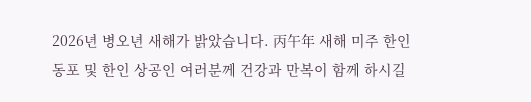2026년 병오년 새해가 밝았습니다. 丙午年 새해 미주 한인동포 및 한인 상공인 여러분께 건강과 만복이 함께 하시길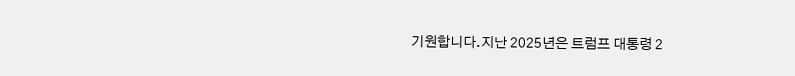기원합니다.지난 2025년은 트럼프 대통령 2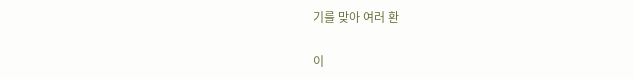기를 맞아 여러 환

이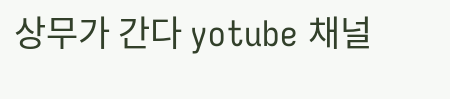상무가 간다 yotube 채널